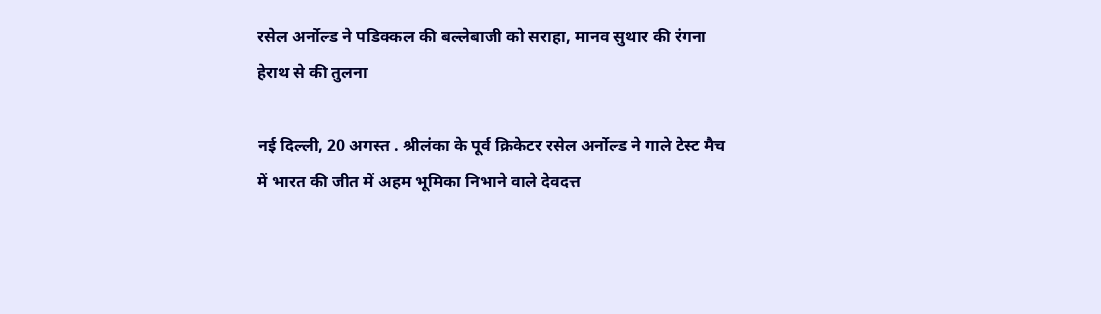रसेल अर्नोल्ड ने पडिक्कल की बल्लेबाजी को सराहा, मानव सुथार की रंगना हेराथ से की तुलना

नई दिल्ली, 20 अगस्त . श्रीलंका के पूर्व क्रिकेटर रसेल अर्नोल्ड ने गाले टेस्ट मैच में भारत की जीत में अहम भूमिका निभाने वाले देवदत्त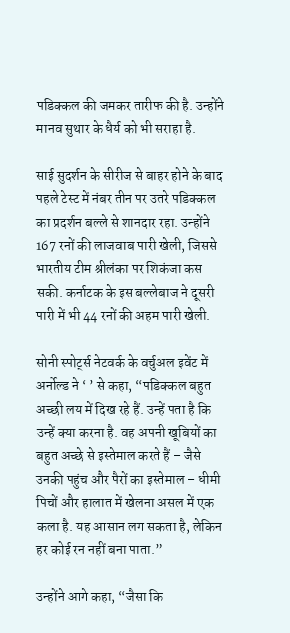पडिक्कल की जमकर तारीफ की है. उन्होंने मानव सुथार के धैर्य को भी सराहा है.

साई सुदर्शन के सीरीज से बाहर होने के बाद पहले टेस्ट में नंबर तीन पर उतरे पडिक्कल का प्रदर्शन बल्ले से शानदार रहा. उन्होंने 167 रनों की लाजवाब पारी खेली, जिससे भारतीय टीम श्रीलंका पर शिकंजा कस सकी. कर्नाटक के इस बल्लेबाज ने दूसरी पारी में भी 44 रनों की अहम पारी खेली.

सोनी स्पोर्ट्स नेटवर्क के वर्चुअल इवेंट में अर्नोल्ड ने ‘ ’ से कहा, “पडिक्कल बहुत अच्छी लय में दिख रहे हैं. उन्हें पता है कि उन्हें क्या करना है. वह अपनी खूबियों का बहुत अच्छे से इस्तेमाल करते हैं – जैसे उनकी पहुंच और पैरों का इस्तेमाल – धीमी पिचों और हालात में खेलना असल में एक कला है. यह आसान लग सकता है, लेकिन हर कोई रन नहीं बना पाता.”

उन्होंने आगे कहा, “जैसा कि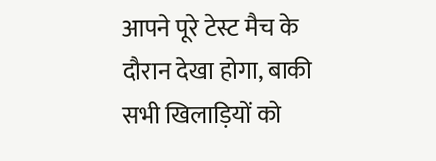आपने पूरे टेस्ट मैच के दौरान देखा होगा, बाकी सभी खिलाड़ियों को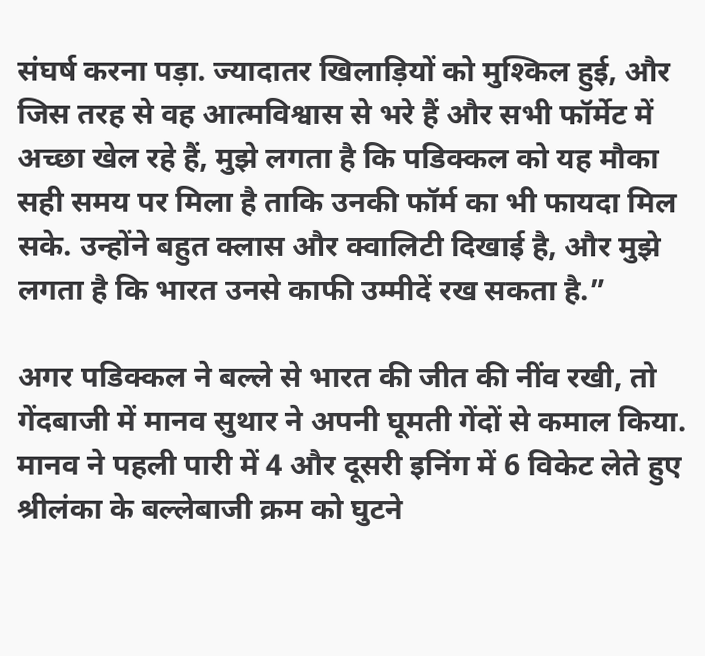संघर्ष करना पड़ा. ज्यादातर खिलाड़ियों को मुश्किल हुई, और जिस तरह से वह आत्मविश्वास से भरे हैं और सभी फॉर्मेट में अच्छा खेल रहे हैं, मुझे लगता है कि पडिक्कल को यह मौका सही समय पर मिला है ताकि उनकी फॉर्म का भी फायदा मिल सके. उन्होंने बहुत क्लास और क्वालिटी दिखाई है, और मुझे लगता है कि भारत उनसे काफी उम्मीदें रख सकता है.”

अगर पडिक्कल ने बल्ले से भारत की जीत की नींव रखी, तो गेंदबाजी में मानव सुथार ने अपनी घूमती गेंदों से कमाल किया. मानव ने पहली पारी में 4 और दूसरी इनिंग में 6 विकेट लेते हुए श्रीलंका के बल्लेबाजी क्रम को घुटने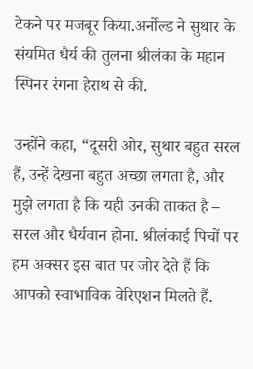टेकने पर मजबूर किया.अर्नोल्ड ने सुथार के संयमित धैर्य की तुलना श्रीलंका के महान स्पिनर रंगना हेराथ से की.

उन्होंने कहा, “दूसरी ओर, सुथार बहुत सरल हैं, उन्हें देखना बहुत अच्छा लगता है, और मुझे लगता है कि यही उनकी ताकत है – सरल और धैर्यवान होना. श्रीलंकाई पिचों पर हम अक्सर इस बात पर जोर देते हैं कि आपको स्वाभाविक वेरिएशन मिलते हैं.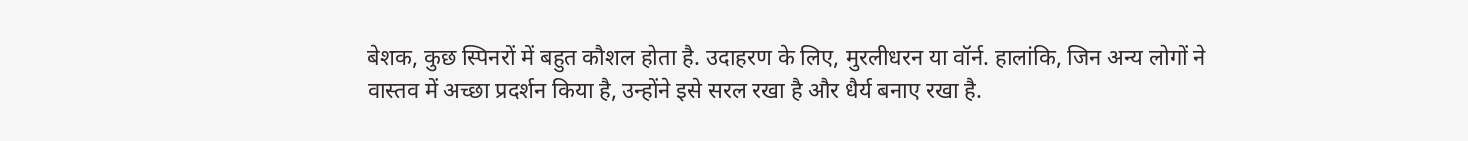बेशक, कुछ स्पिनरों में बहुत कौशल होता है. उदाहरण के लिए, मुरलीधरन या वॉर्न. हालांकि, जिन अन्य लोगों ने वास्तव में अच्छा प्रदर्शन किया है, उन्होंने इसे सरल रखा है और धैर्य बनाए रखा है.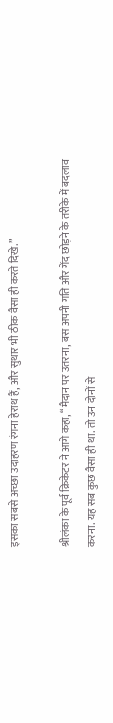इसका सबसे अच्छा उदाहरण रंगना हेराथ हैं, और सुथार भी ठीक वैसा ही करते दिखे.”

श्रीलंका के पूर्व क्रिकेटर ने आगे कहा, “मैदान पर उतरना, बस अपनी गति और गेंद छोड़ने के तरीके में बदलाव करना. यह सब कुछ वैसा ही था. तो उन दोनों से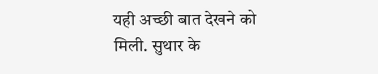यही अच्छी बात देखने को मिली. सुथार के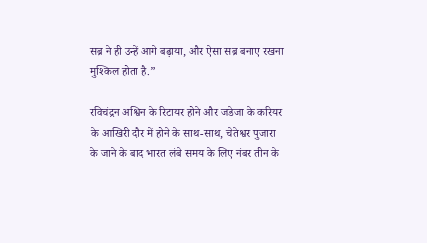सब्र ने ही उन्हें आगे बढ़ाया, और ऐसा सब्र बनाए रखना मुश्किल होता है.”

रविचंद्रन अश्विन के रिटायर होने और जडेजा के करियर के आखिरी दौर में होने के साथ-साथ, चेतेश्वर पुजारा के जाने के बाद भारत लंबे समय के लिए नंबर तीन के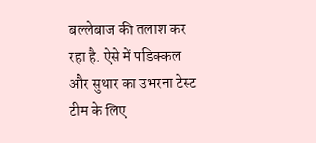बल्लेबाज की तलाश कर रहा है. ऐसे में पडिक्कल और सुथार का उभरना टेस्ट टीम के लिए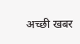अच्छी खबर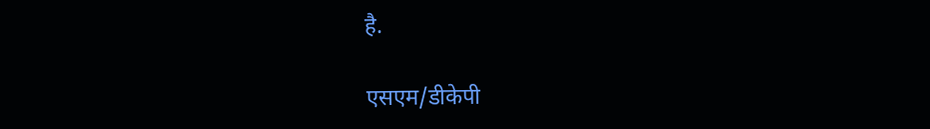है.

एसएम/डीकेपी